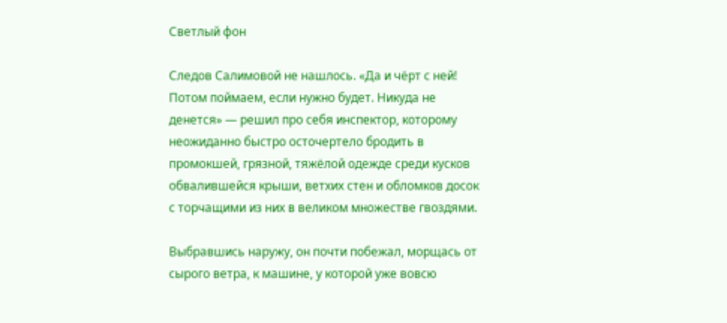Светлый фон

Следов Салимовой не нашлось. «Да и чёрт с ней! Потом поймаем, если нужно будет. Никуда не денется» — решил про себя инспектор, которому неожиданно быстро осточертело бродить в промокшей, грязной, тяжёлой одежде среди кусков обвалившейся крыши, ветхих стен и обломков досок с торчащими из них в великом множестве гвоздями.

Выбравшись наружу, он почти побежал, морщась от сырого ветра, к машине, у которой уже вовсю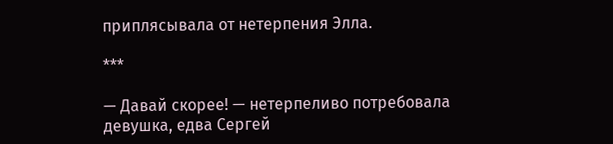приплясывала от нетерпения Элла.

***

— Давай скорее! — нетерпеливо потребовала девушка, едва Сергей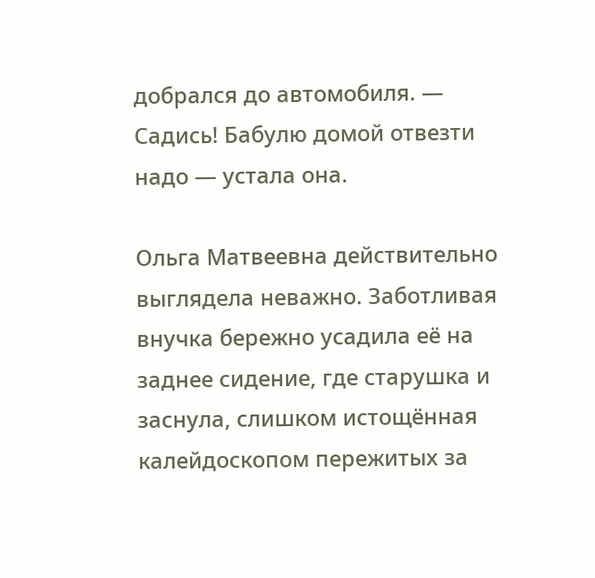добрался до автомобиля. — Садись! Бабулю домой отвезти надо — устала она.

Ольга Матвеевна действительно выглядела неважно. Заботливая внучка бережно усадила её на заднее сидение, где старушка и заснула, слишком истощённая калейдоскопом пережитых за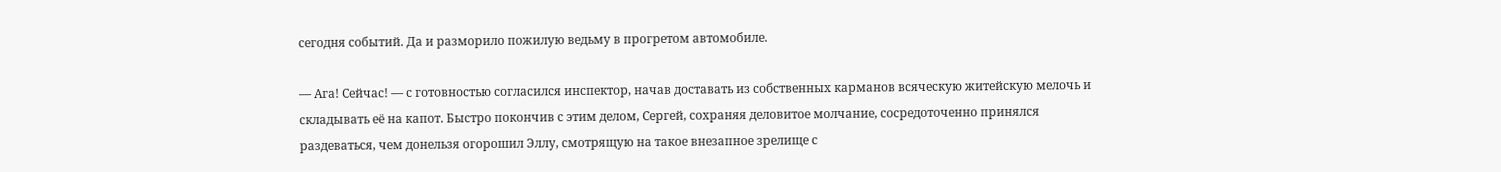сегодня событий. Да и разморило пожилую ведьму в прогретом автомобиле.

— Ага! Сейчас! — с готовностью согласился инспектор, начав доставать из собственных карманов всяческую житейскую мелочь и складывать её на капот. Быстро покончив с этим делом, Сергей, сохраняя деловитое молчание, сосредоточенно принялся раздеваться, чем донельзя огорошил Эллу, смотрящую на такое внезапное зрелище с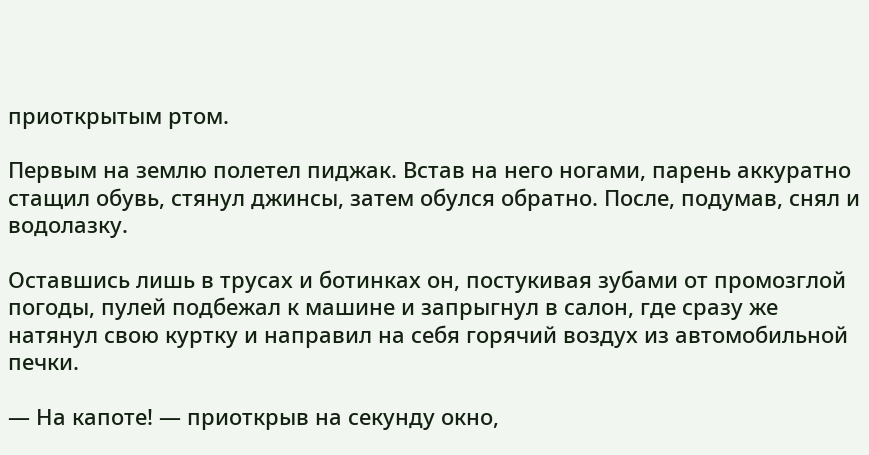приоткрытым ртом.

Первым на землю полетел пиджак. Встав на него ногами, парень аккуратно стащил обувь, стянул джинсы, затем обулся обратно. После, подумав, снял и водолазку.

Оставшись лишь в трусах и ботинках он, постукивая зубами от промозглой погоды, пулей подбежал к машине и запрыгнул в салон, где сразу же натянул свою куртку и направил на себя горячий воздух из автомобильной печки.

— На капоте! — приоткрыв на секунду окно,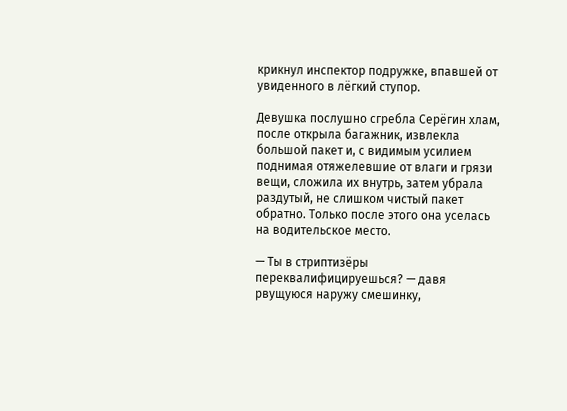крикнул инспектор подружке, впавшей от увиденного в лёгкий ступор.

Девушка послушно сгребла Серёгин хлам, после открыла багажник, извлекла большой пакет и, с видимым усилием поднимая отяжелевшие от влаги и грязи вещи, сложила их внутрь, затем убрала раздутый, не слишком чистый пакет обратно. Только после этого она уселась на водительское место.

— Ты в стриптизёры переквалифицируешься? — давя рвущуюся наружу смешинку,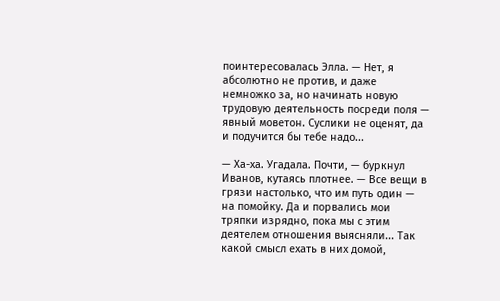поинтересовалась Элла. — Нет, я абсолютно не против, и даже немножко за, но начинать новую трудовую деятельность посреди поля — явный моветон. Суслики не оценят, да и подучится бы тебе надо...

— Ха-ха. Угадала. Почти, — буркнул Иванов, кутаясь плотнее. — Все вещи в грязи настолько, что им путь один — на помойку. Да и порвались мои тряпки изрядно, пока мы с этим деятелем отношения выясняли... Так какой смысл ехать в них домой,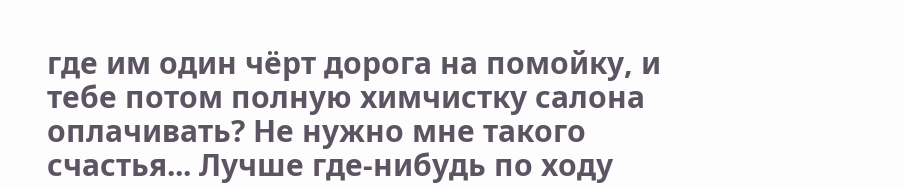где им один чёрт дорога на помойку, и тебе потом полную химчистку салона оплачивать? Не нужно мне такого счастья... Лучше где-нибудь по ходу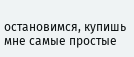остановимся, купишь мне самые простые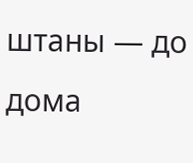штаны — до дома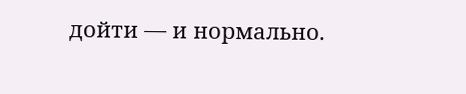дойти — и нормально.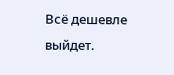Всё дешевле выйдет.